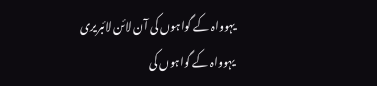یہوواہ کے گواہوں کی آن لائن لائبریری
یہوواہ کے گواہوں کی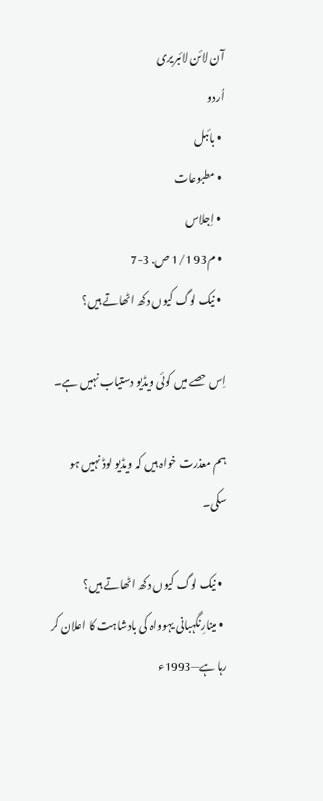آن لائن لائبریری
اُردو
  • بائبل
  • مطبوعات
  • اِجلاس
  • م93 1/1 ص. 3-7
  • نیک لوگ کیوں دکھ اٹھاتے ہیں؟

اِس حصے میں کوئی ویڈیو دستیاب نہیں ہے۔

ہم معذرت خواہ ہیں کہ ویڈیو لوڈ نہیں ہو سکی۔

  • نیک لوگ کیوں دکھ اٹھاتے ہیں؟
  • مینارِنگہبانی یہوواہ کی بادشاہت کا اعلان کر رہا ہے—1993ء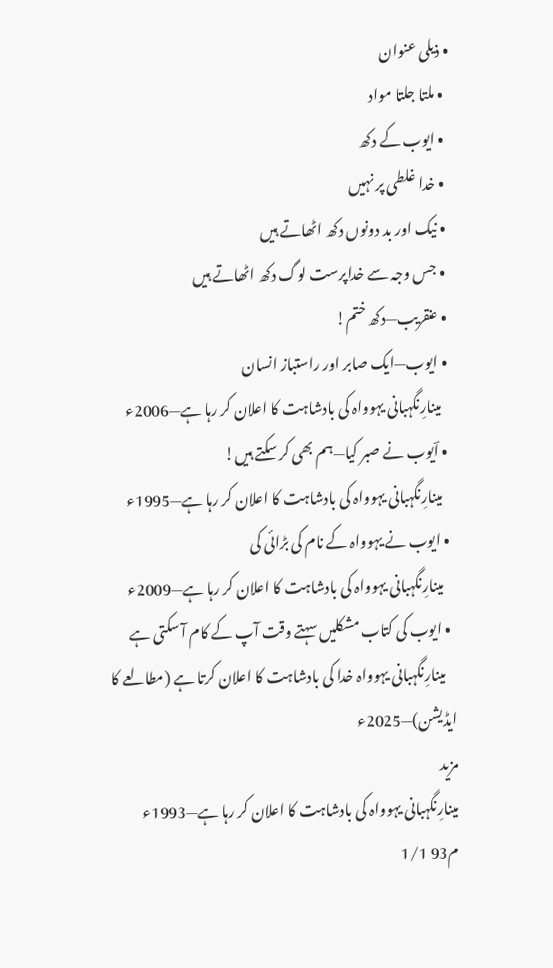• ذیلی عنوان
  • ملتا جلتا مواد
  • ایوب کے دکھ
  • خدا غلطی پر نہیں
  • نیک اور بد دونوں دکھ اٹھاتے ہیں
  • جس وجہ سے خداپرست لوگ دکھ اٹھاتے ہیں
  • عنقریب—دکھ ختم!
  • ایوب—ایک صابر اور راستباز انسان
    مینارِنگہبانی یہوواہ کی بادشاہت کا اعلان کر رہا ہے—2006ء
  • اؔیوب نے صبر کیا—ہم بھی کر سکتے ہیں!
    مینارِنگہبانی یہوواہ کی بادشاہت کا اعلان کر رہا ہے—1995ء
  • ایوب نے یہوواہ کے نام کی بڑائی کی
    مینارِنگہبانی یہوواہ کی بادشاہت کا اعلان کر رہا ہے—2009ء
  • ایوب کی کتاب مشکلیں سہتے وقت آپ کے کام آ سکتی ہے
    مینارِنگہبانی یہوواہ خدا کی بادشاہت کا اعلان کرتا ہے (مطالعے کا ایڈیشن)—2025ء
مزید
مینارِنگہبانی یہوواہ کی بادشاہت کا اعلان کر رہا ہے—1993ء
م93 1/1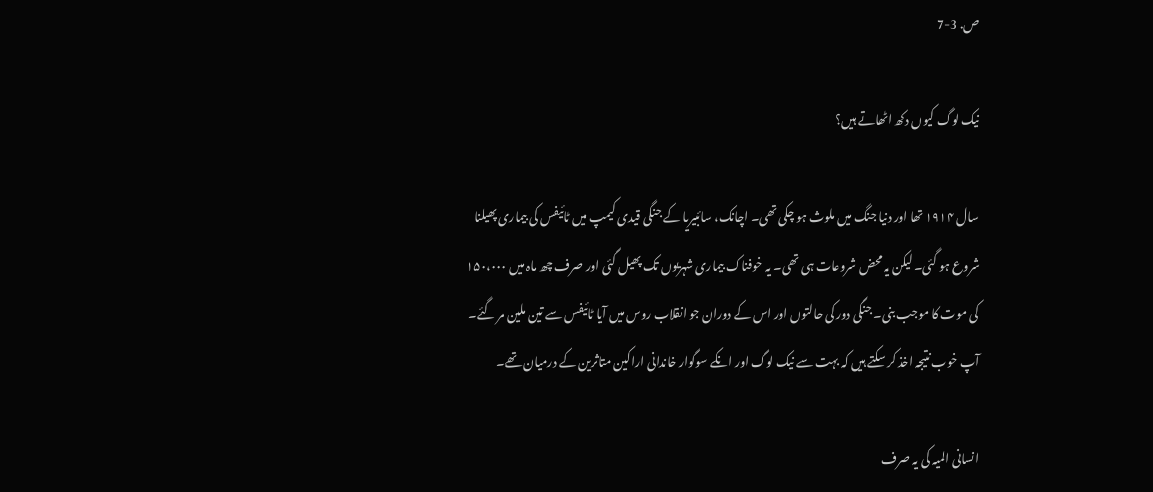ص. 3-7

نیک لوگ کیوں دکھ اٹھاتے ہیں؟

سال ۱۹۱۴ تھا اور دنیا جنگ میں ملوث ہو چکی تھی۔ اچانک، سائبیریا کے جنگی قیدی کیمپ میں ٹائیفس کی بیماری پھیلنا شروع ہو گئی۔ لیکن یہ محض شروعات ہی تھی۔ یہ خوفناک بیماری شہریوں تک پھیل گئی اور صرف چھ ماہ میں ۱۵۰،۰۰۰ کی موت کا موجب بنی۔ جنگی دور کی حالتوں اور اس کے دوران جو انقلاب روس میں آیا ٹائیفس سے تین ملین مر گئے۔ آپ خوب نتیجہ اخذ کر سکتے ہیں کہ بہت سے نیک لوگ اور انکے سوگوار خاندانی اراکین متاثرین کے درمیان تھے۔

انسانی المیہ کی یہ صرف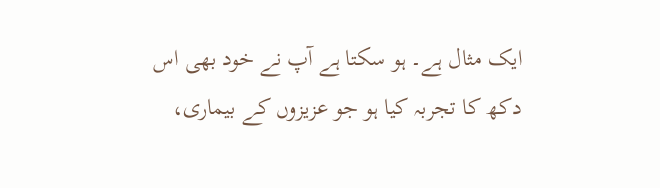ایک مثال ہے۔ ہو سکتا ہے آپ نے خود بھی اس دکھ کا تجربہ کیا ہو جو عزیزوں کے بیماری،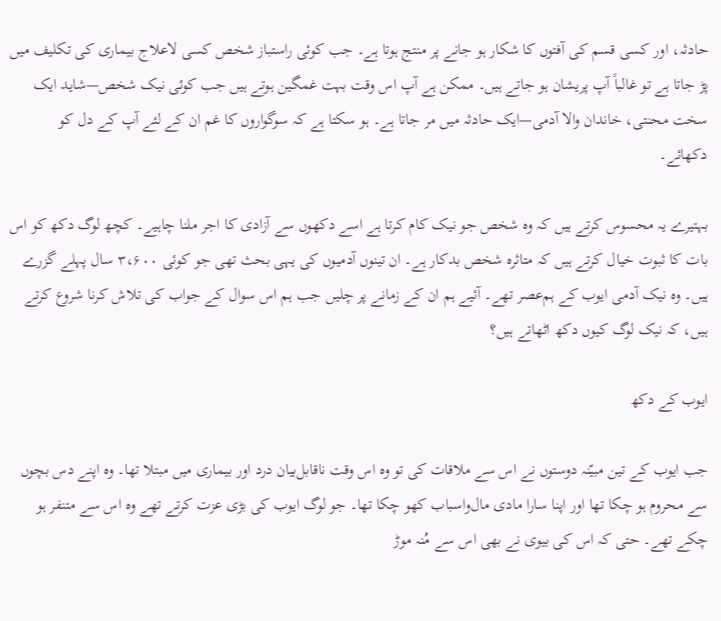حادثہ، اور کسی قسم کی آفتوں کا شکار ہو جانے پر منتج ہوتا ہے۔ جب کوئی راستباز شخص کسی لاعلاج بیماری کی تکلیف میں پڑ جاتا ہے تو غالباً آپ پریشان ہو جاتے ہیں۔ ممکن ہے آپ اس وقت بہت غمگین ہوتے ہیں جب کوئی نیک شخص—شاید ایک سخت محنتی، خاندان والا آدمی—ایک حادثہ میں مر جاتا ہے۔ ہو سکتا ہے کہ سوگواروں کا غم ان کے لئے آپ کے دل کو دکھائے۔

بہتیرے یہ محسوس کرتے ہیں کہ وہ شخص جو نیک کام کرتا ہے اسے دکھوں سے آزادی کا اجر ملنا چاہیے۔ کچھ لوگ دکھ کو اس بات کا ثبوت خیال کرتے ہیں کہ متاثرہ شخص بدکار ہے۔ ان تینوں آدمیوں کی یہی بحث تھی جو کوئی ۳،۶۰۰ سال پہلے گزرے ہیں۔ وہ نیک آدمی ایوب کے ہم‌عصر تھے۔ آئیے ہم ان کے زمانے پر چلیں جب ہم اس سوال کے جواب کی تلاش کرنا شروع کرتے ہیں، کہ نیک لوگ کیوں دکھ اٹھاتے ہیں؟

ایوب کے دکھ

جب ایوب کے تین مبیّنہ دوستوں نے اس سے ملاقات کی تو وہ اس وقت ناقابل‌بیان درد اور بیماری میں مبتلا تھا۔ وہ اپنے دس بچوں سے محروم ہو چکا تھا اور اپنا سارا مادی مال‌واسباب کھو چکا تھا۔ جو لوگ ایوب کی بڑی عزت کرتے تھے وہ اس سے متنفر ہو چکے تھے۔ حتی کہ اس کی بیوی نے بھی اس سے مُنہ موڑ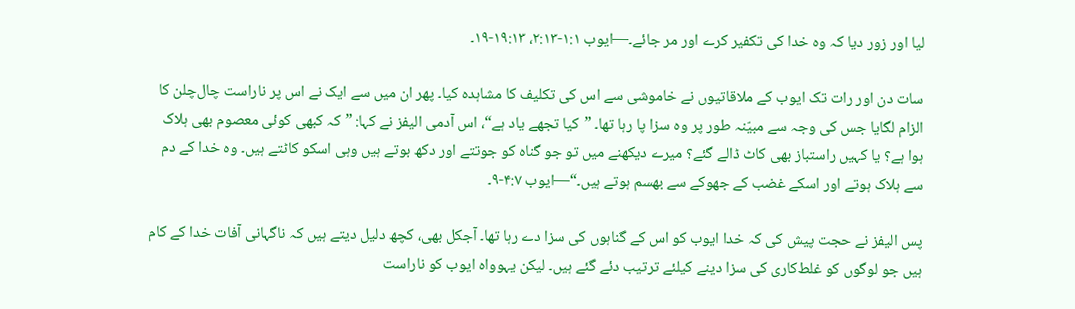لیا اور زور دیا کہ وہ خدا کی تکفیر کرے اور مر جائے۔—ایوب ۱:۱-۲:۱۳، ۱۹:۱۳-۱۹۔

سات دن اور رات تک ایوب کے ملاقاتیوں نے خاموشی سے اس کی تکلیف کا مشاہدہ کیا۔ پھر ان میں سے ایک نے اس پر ناراست چال‌چلن کا الزام لگایا جس کی وجہ سے مبیّنہ طور پر وہ سزا پا رہا تھا۔ ”کیا تجھے یاد ہے“، اس آدمی الیفز نے کہا: ”کہ کبھی کوئی معصوم بھی ہلاک ہوا ہے؟ یا کہیں راستباز بھی کاٹ ڈالے گئے؟ میرے دیکھنے میں تو جو گناہ کو جوتتے اور دکھ بوتے ہیں وہی اسکو کاٹتے ہیں۔ وہ خدا کے دم سے ہلاک ہوتے اور اسکے غضب کے جھوکے سے بھسم ہوتے ہیں۔“—ایوب ۴:۷-۹۔

پس الیفز نے حجت پیش کی کہ خدا ایوب کو اس کے گناہوں کی سزا دے رہا تھا۔ آجکل بھی، کچھ دلیل دیتے ہیں کہ ناگہانی آفات خدا کے کام ہیں جو لوگوں کو غلط‌کاری کی سزا دینے کیلئے ترتیب دئے گئے ہیں۔ لیکن یہوواہ ایوب کو ناراست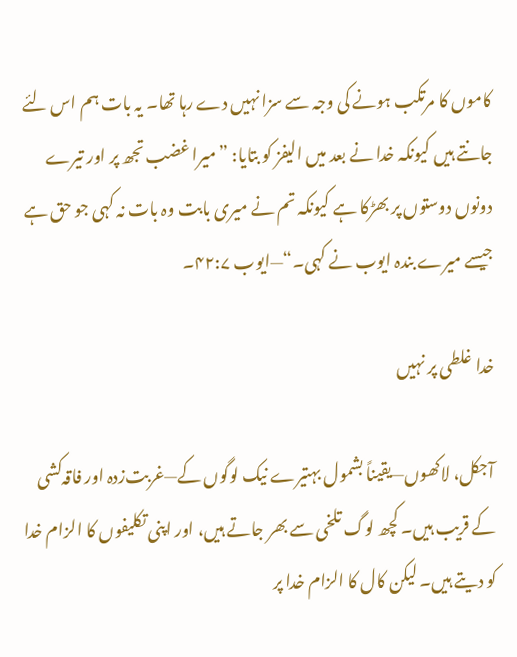کاموں کا مرتکب ہونے کی وجہ سے سزا نہیں دے رہا تھا۔ یہ بات ہم اس لئے جانتے ہیں کیونکہ خدا نے بعد میں الیفز کو بتایا: ”میرا غضب تجھ پر اور تیرے دونوں دوستوں پر بھڑکا ہے کیونکہ تم نے میری بابت وہ بات نہ کہی جو حق ہے جیسے میرے بندہ ایوب نے کہی۔“—ایوب ۴۲:۷۔

خدا غلطی پر نہیں

آجکل، لاکھوں—یقیناً بشمول بہتیرے نیک لوگوں کے—غربت‌زدہ اور فاقہ‌کشی کے قریب ہیں۔ کچھ لوگ تلخی سے بھر جاتے ہیں، اور اپنی تکلیفوں کا الزام خدا کو دیتے ہیں۔ لیکن کال کا الزام خدا پر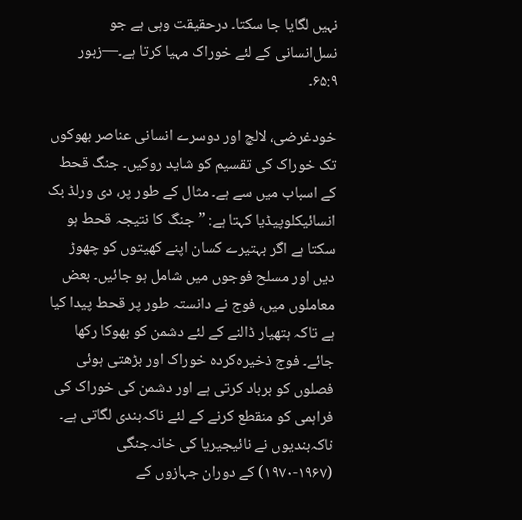نہیں لگایا جا سکتا۔ درحقیقت وہی ہے جو نسل‌انسانی کے لئے خوراک مہیا کرتا ہے۔—زبور ۶۵:۹۔

خودغرضی، لالچ اور دوسرے انسانی عناصر بھوکوں تک خوراک کی تقسیم کو شاید روکیں۔ جنگ قحط کے اسباب میں سے ہے۔ مثال کے طور پر، دی ورلڈ بک انسائیکلوپیڈیا کہتا ہے: ”جنگ کا نتیجہ قحط ہو سکتا ہے اگر بہتیرے کسان اپنے کھیتوں کو چھوڑ دیں اور مسلح فوجوں میں شامل ہو جائیں۔ بعض معاملوں میں، فوج نے دانستہ طور پر قحط پیدا کیا ہے تاکہ ہتھیار ڈالنے کے لئے دشمن کو بھوکا رکھا جائے۔ فوج ذخیرہ‌کردہ خوراک اور بڑھتی ہوئی فصلوں کو برباد کرتی ہے اور دشمن کی خوراک کی فراہمی کو منقطع کرنے کے لئے ناکہ‌بندی لگاتی ہے۔ ناکہ‌بندیوں نے نائیجیریا کی خانہ‌جنگی (۱۹۶۷-۱۹۷۰) کے دوران جہازوں کے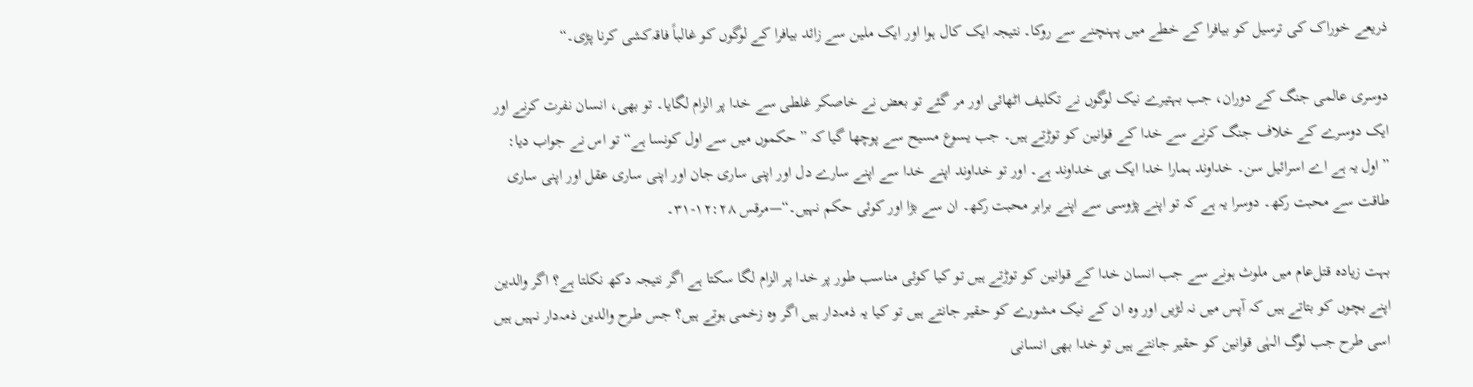ذریعے خوراک کی ترسیل کو بیافرا کے خطے میں پہنچنے سے روکا۔ نتیجہ ایک کال ہوا اور ایک ملین سے زائد بیافرا کے لوگوں کو غالباً فاقہ‌کشی کرنا پڑی۔“

دوسری عالمی جنگ کے دوران، جب بہتیرے نیک لوگوں نے تکلیف اٹھائی اور مر گئے تو بعض نے خاصکر غلطی سے خدا پر الزام لگایا۔ تو بھی، انسان نفرت کرنے اور ایک دوسرے کے خلاف جنگ کرنے سے خدا کے قوانین کو توڑتے ہیں۔ جب یسوع مسیح سے پوچھا گیا کہ ”حکموں میں سے اول کونسا ہے“ تو اس نے جواب دیا: ”اول یہ ہے اے اسرائیل سن۔ خداوند ہمارا خدا ایک ہی خداوند ہے۔ اور تو خداوند اپنے خدا سے اپنے سارے دل اور اپنی ساری جان اور اپنی ساری عقل اور اپنی ساری طاقت سے محبت رکھ۔ دوسرا یہ ہے کہ تو اپنے پڑوسی سے اپنے برابر محبت رکھ۔ ان سے بڑا اور کوئی حکم نہیں۔“—مرقس ۱۲:۲۸-۳۱۔

بہت زیادہ قتل‌عام میں ملوث ہونے سے جب انسان خدا کے قوانین کو توڑتے ہیں تو کیا کوئی مناسب طور پر خدا پر الزام لگا سکتا ہے اگر نتیجہ دکھ نکلتا ہے؟ اگر والدین اپنے بچوں کو بتاتے ہیں کہ آپس میں نہ لڑیں اور وہ ان کے نیک مشورے کو حقیر جانتے ہیں تو کیا یہ ذمہ‌دار ہیں اگر وہ زخمی ہوتے ہیں؟ جس طرح والدین ذمہ‌دار نہیں ہیں اسی طرح جب لوگ الہٰی قوانین کو حقیر جانتے ہیں تو خدا بھی انسانی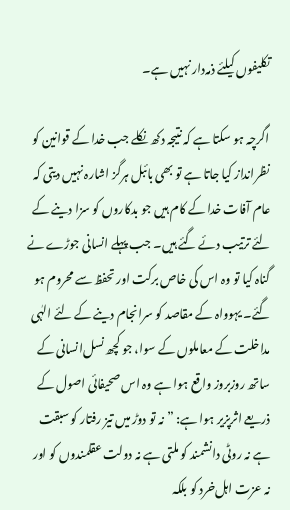تکلیفوں کیلئے ذمہ‌دار نہیں ہے۔

اگرچہ ہو سکتا ہے کہ نتیجہ دکھ نکلے جب خدا کے قوانین کو نظرانداز کیا جاتا ہے تو بھی بائبل ہرگز اشارہ نہیں دیتی کہ عام آفات خدا کے کام ہیں جو بدکاروں کو سزا دینے کے لئے ترتیب دئے گئے ہیں۔ جب پہلے انسانی جوڑے نے گناہ کیا تو وہ اس کی خاص برکت اور تحفظ سے محروم ہو گئے۔ یہوواہ کے مقاصد کو سرانجام دینے کے لئے الہٰی مداخلت کے معاملوں کے سوا، جو کچھ نسل‌انسانی کے ساتھ روزبروز واقع ہوا ہے وہ اس صحیفائی اصول کے ذریعے اثرپزیر ہوا ہے: ”نہ تو دوڑ میں تیز رفتار کو سبقت ہے نہ روٹی دانشمند کو ملتی ہے نہ دولت عقلمندوں کو اور نہ عزت اہل‌خرد کو بلکہ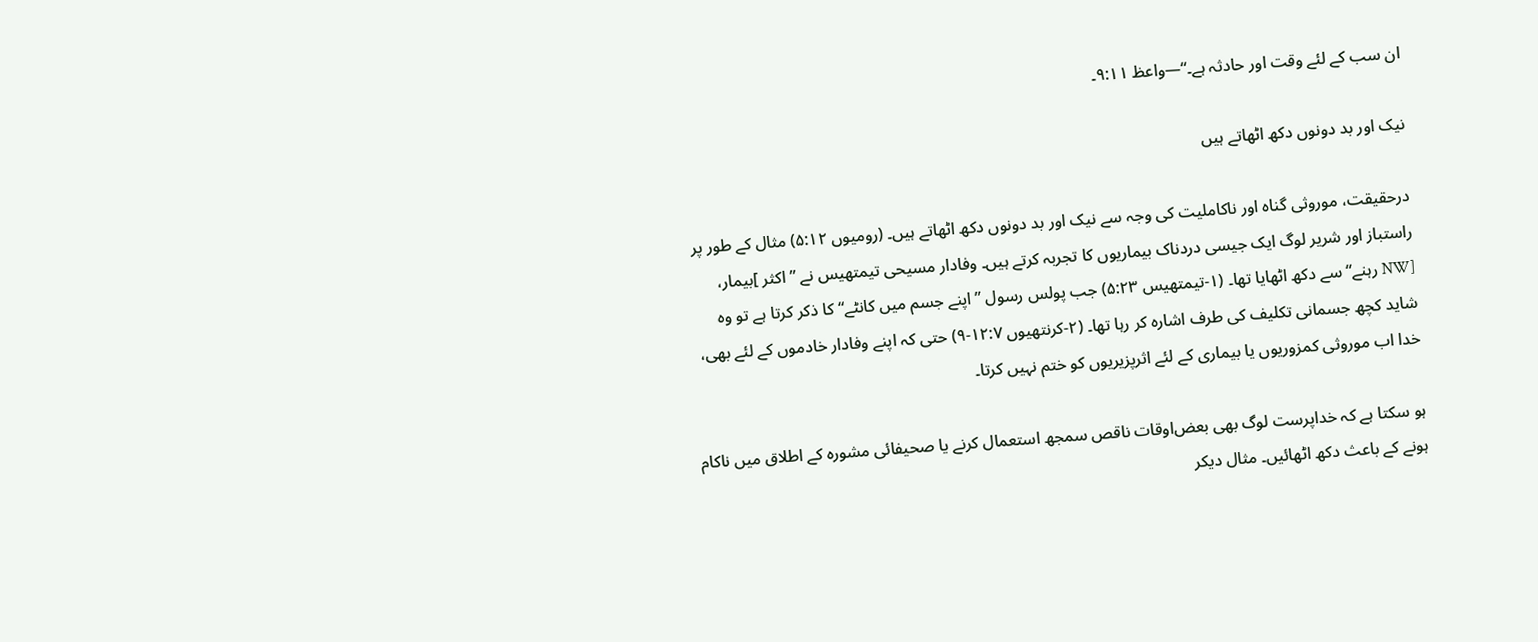ان سب کے لئے وقت اور حادثہ ہے۔“—واعظ ۹:۱۱۔

نیک اور بد دونوں دکھ اٹھاتے ہیں

درحقیقت، موروثی گناہ اور ناکاملیت کی وجہ سے نیک اور بد دونوں دکھ اٹھاتے ہیں۔ (رومیوں ۵:۱۲) مثال کے طور پر راستباز اور شریر لوگ ایک جیسی دردناک بیماریوں کا تجربہ کرتے ہیں۔ وفادار مسیحی تیمتھیس نے ”اکثر ]بیمار، [NW رہنے“ سے دکھ اٹھایا تھا۔ (۱-تیمتھیس ۵:۲۳) جب پولس رسول ”اپنے جسم میں کانٹے“ کا ذکر کرتا ہے تو وہ شاید کچھ جسمانی تکلیف کی طرف اشارہ کر رہا تھا۔ (۲-کرنتھیوں ۱۲:۷-۹) حتی کہ اپنے وفادار خادموں کے لئے بھی، خدا اب موروثی کمزوریوں یا بیماری کے لئے اثرپزیریوں کو ختم نہیں کرتا۔

ہو سکتا ہے کہ خداپرست لوگ بھی بعض‌اوقات ناقص سمجھ استعمال کرنے یا صحیفائی مشورہ کے اطلاق میں ناکام ہونے کے باعث دکھ اٹھائیں۔ مثال دیکر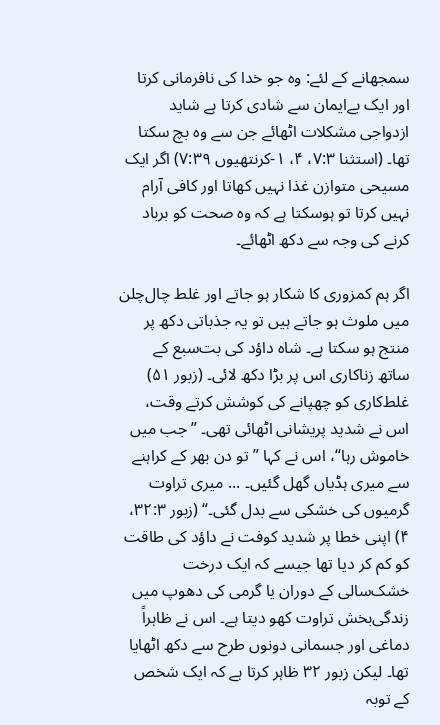سمجھانے کے لئے: وہ جو خدا کی نافرمانی کرتا اور ایک بے‌ایمان سے شادی کرتا ہے شاید ازدواجی مشکلات اٹھائے جن سے وہ بچ سکتا تھا۔ (استثنا ۷:۳، ۴، ۱-کرنتھیوں ۷:۳۹) اگر ایک مسیحی متوازن غذا نہیں کھاتا اور کافی آرام نہیں کرتا تو ہوسکتا ہے کہ وہ صحت کو برباد کرنے کی وجہ سے دکھ اٹھائے۔

اگر ہم کمزوری کا شکار ہو جاتے اور غلط چال‌چلن میں ملوث ہو جاتے ہیں تو یہ جذباتی دکھ پر منتج ہو سکتا ہے۔ شاہ داؤد کی بت‌سبع کے ساتھ زناکاری اس پر بڑا دکھ لائی۔ (زبور ۵۱) غلط‌کاری کو چھپانے کی کوشش کرتے وقت، اس نے شدید پریشانی اٹھائی تھی۔ ”جب میں خاموش رہا“، اس نے کہا ”تو دن بھر کے کراہنے سے میری ہڈیاں گھل گئیں۔ ... میری تراوت گرمیوں کی خشکی سے بدل گئی۔“ (زبور ۳۲:۳، ۴) اپنی خطا پر شدید کوفت نے داؤد کی طاقت کو کم کر دیا تھا جیسے کہ ایک درخت خشک‌سالی کے دوران یا گرمی کی دھوپ میں زندگی‌بخش تراوت کھو دیتا ہے۔ اس نے ظاہراً دماغی اور جسمانی دونوں طرح سے دکھ اٹھایا تھا۔ لیکن زبور ۳۲ ظاہر کرتا ہے کہ ایک شخص کے توبہ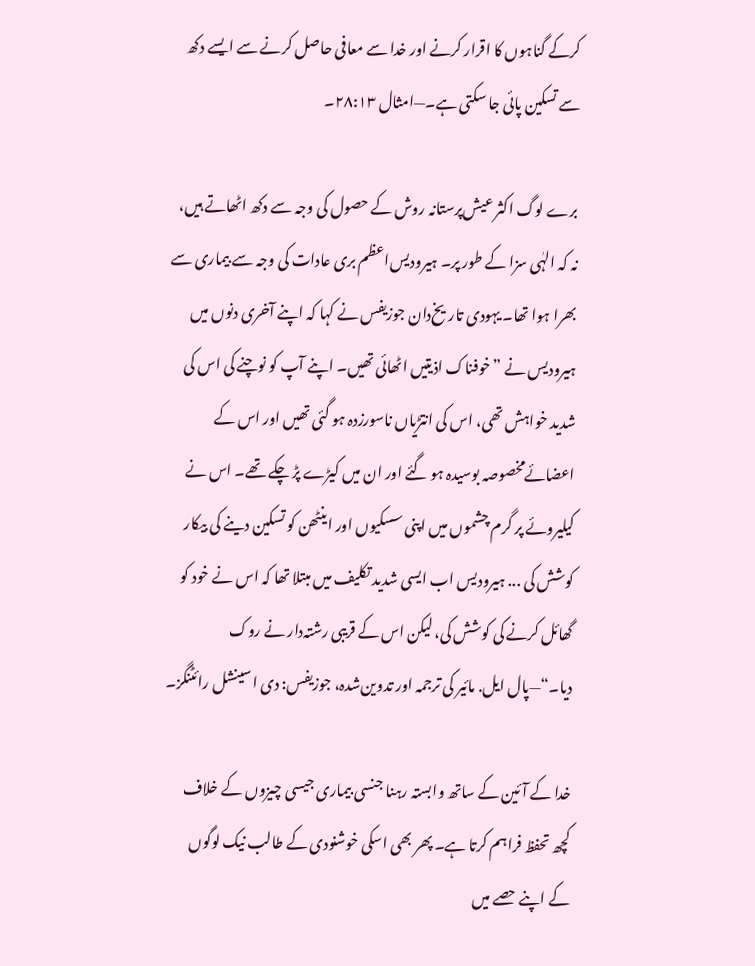کرکے گناہوں کا اقرار کرنے اور خدا سے معافی حاصل کرنے سے ایسے دکھ سے تسکین پائی جا سکتی ہے۔—امثال ۲۸:۱۳۔

برے لوگ اکثر عیش‌پرستانہ روش کے حصول کی وجہ سے دکھ اٹھاتے ہیں، نہ کہ الہٰی سزا کے طور پر۔ ہیرودیس‌اعظم بری عادات کی وجہ سے بیماری سے بھرا ہوا تھا۔ یہودی تاریخ‌دان جوزیفس نے کہا کہ اپنے آخری دنوں میں ہیرودیس نے ”خوفناک اذیتیں اٹھائی تھیں۔ اپنے آپ کو نوچنے کی اس کی شدید خواہش تھی، اس کی انتڑیاں ناسورزدہ ہو گئی تھیں اور اس کے اعضائے‌مخصوصہ بوسیدہ ہو گئے اور ان میں کیڑے پڑ چکے تھے۔ اس نے کیلیروئے پر گرم چشموں میں اپنی سسکیوں اور اینٹھن کو تسکین دینے کی بیکار کوشش کی ... ہیرودیس اب ایسی شدید تکلیف میں مبتلا تھا کہ اس نے خود کو گھائل کرنے کی کوشش کی، لیکن اس کے قریبی رشتہ‌دار نے روک دیا۔“—پال ایل. مائیر کی ترجمہ اور تدوین‌شدہ، جوزیفس: دی اسینشل رائٹنگز۔

خدا کے آئین کے ساتھ وابستہ رہنا جنسی بیماری جیسی چیزوں کے خلاف کچھ تحفظ فراہم کرتا ہے۔ پھر بھی اسکی خوشنودی کے طالب نیک لوگوں کے اپنے حصے میں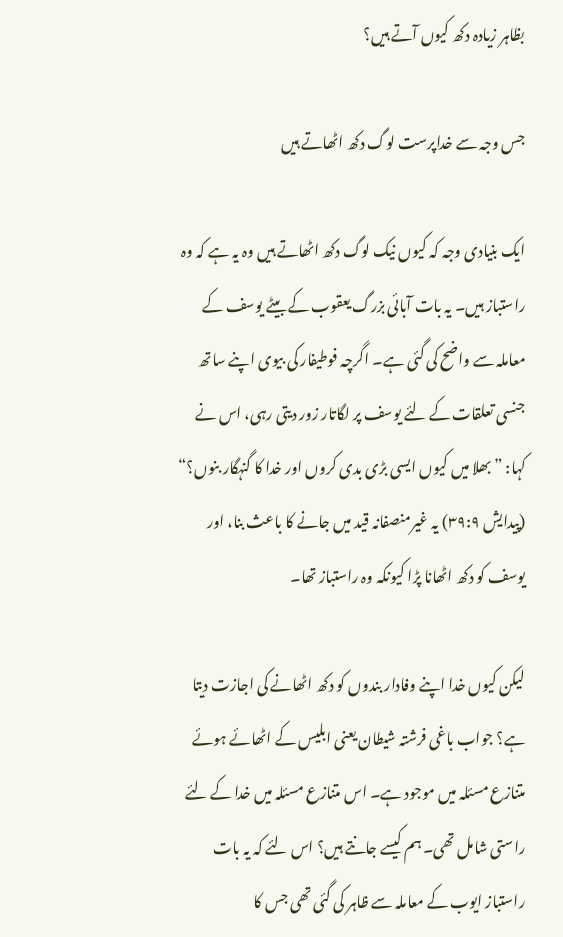بظاہر زیادہ دکھ کیوں آتے ہیں؟

جس وجہ سے خداپرست لوگ دکھ اٹھاتے ہیں

ایک بنیادی وجہ کہ کیوں نیک لوگ دکھ اٹھاتے ہیں وہ یہ ہے کہ وہ راستباز ہیں۔ یہ بات آبائی بزرگ یعقوب کے بیٹے یوسف کے معاملہ سے واضح کی گئی ہے۔ اگرچہ فوطیفار کی بیوی اپنے ساتھ جنسی تعلقات کے لئے یوسف پر لگاتار زور دیتی رہی، اس نے کہا: ”بھلا میں کیوں ایسی بڑی بدی کروں اور خدا کا گنہگار بنوں؟“ (پیدایش ۳۹:۹) یہ غیرمنصفانہ قید میں جانے کا باعث بنا، اور یوسف کو دکھ اٹھانا پڑا کیونکہ وہ راستباز تھا۔

لیکن کیوں خدا اپنے وفادار بندوں کو دکھ اٹھانے کی اجازت دیتا ہے؟ جواب باغی فرشتہ شیطان یعنی ابلیس کے اٹھائے ہوئے متنازع مسئلہ میں موجود ہے۔ اس متنازع مسئلہ میں خدا کے لئے راستی شامل تھی۔ ہم کیسے جانتے ہیں؟ اس لئے کہ یہ بات راستباز ایوب کے معاملہ سے ظاہر کی گئی تھی جس کا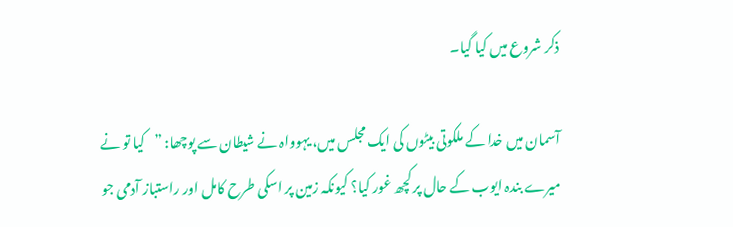ذکر شروع میں کیا گیا۔

آسمان میں خدا کے ملکوتی بیٹوں کی ایک مجلس میں، یہوواہ نے شیطان سے پوچھا: ”کیا تو نے میرے بندہ ایوب کے حال پر کچھ غور کیا؟ کیونکہ زمین پر اسکی طرح کامل اور راستباز آدمی جو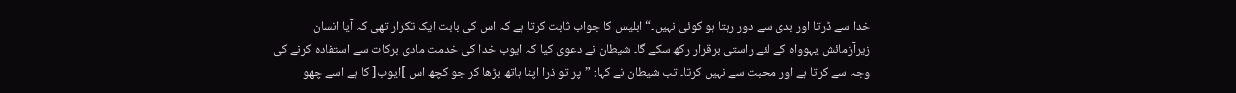خدا سے ڈرتا اور بدی سے دور رہتا ہو کوئی نہیں۔“ ابلیس کا جواب ثابت کرتا ہے کہ اس کی بابت ایک تکرار تھی کہ آیا انسان زیرآزمائش یہوواہ کے لئے راستی برقرار رکھ سکے گا۔ شیطان نے دعوی کیا کہ ایوب خدا کی خدمت مادی برکات سے استفادہ کرنے کی وجہ سے کرتا ہے اور محبت سے نہیں کرتا۔ تب شیطان نے کہا: ”پر تو ذرا اپنا ہاتھ بڑھا کر جو کچھ اس ]ایوب[ کا ہے اسے چھو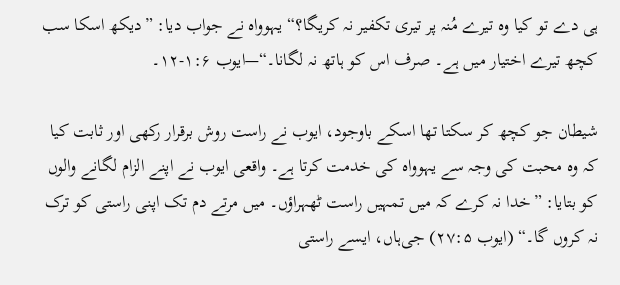ہی دے تو کیا وہ تیرے مُنہ پر تیری تکفیر نہ کریگا؟“ یہوواہ نے جواب دیا: ”دیکھ اسکا سب کچھ تیرے اختیار میں ہے۔ صرف اس کو ہاتھ نہ لگانا۔“—ایوب ۱:۶-۱۲۔

شیطان جو کچھ کر سکتا تھا اسکے باوجود، ایوب نے راست روش برقرار رکھی اور ثابت کیا کہ وہ محبت کی وجہ سے یہوواہ کی خدمت کرتا ہے۔ واقعی ایوب نے اپنے الزام لگانے والوں کو بتایا: ”خدا نہ کرے کہ میں تمہیں راست ٹھہراؤں۔ میں مرتے دم تک اپنی راستی کو ترک نہ کروں گا۔“ (ایوب ۲۷:۵) جی‌ہاں، ایسے راستی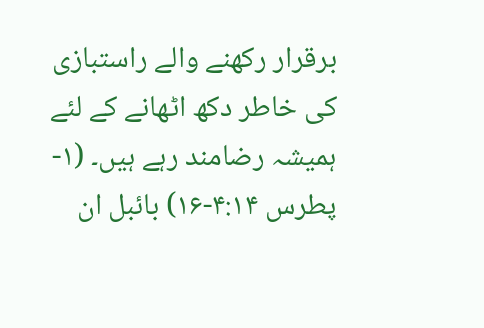برقرار رکھنے والے راستبازی کی خاطر دکھ اٹھانے کے لئے ہمیشہ رضامند رہے ہیں۔ (۱-پطرس ۴:۱۴-۱۶) بائبل ان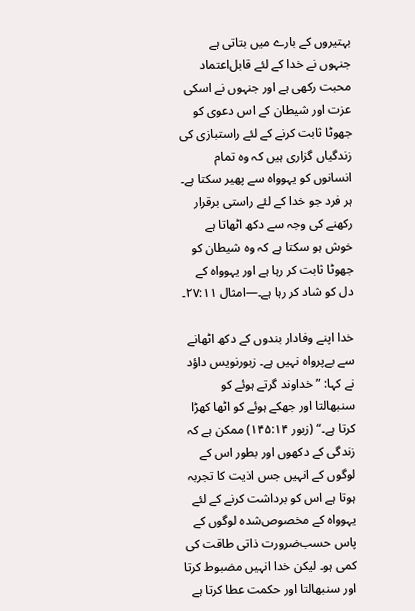بہتیروں کے بارے میں بتاتی ہے جنہوں نے خدا کے لئے قابل‌اعتماد محبت رکھی ہے اور جنہوں نے اسکی عزت اور شیطان کے اس دعوی کو جھوٹا ثابت کرنے کے لئے راستبازی کی زندگیاں گزاری ہیں کہ وہ تمام انسانوں کو یہوواہ سے پھیر سکتا ہے۔ ہر فرد جو خدا کے لئے راستی برقرار رکھنے کی وجہ سے دکھ اٹھاتا ہے خوش ہو سکتا ہے کہ وہ شیطان کو جھوٹا ثابت کر رہا ہے اور یہوواہ کے دل کو شاد کر رہا ہے۔—امثال ۲۷:۱۱۔

خدا اپنے وفادار بندوں کے دکھ اٹھانے سے بے‌پرواہ نہیں ہے۔ زبورنویس داؤد نے کہا: ”خداوند گرتے ہوئے کو سنبھالتا اور جھکے ہوئے کو اٹھا کھڑا کرتا ہے۔“ (زبور ۱۴۵:۱۴) ممکن ہے کہ زندگی کے دکھوں اور بطور اس کے لوگوں کے انہیں جس اذیت کا تجربہ ہوتا ہے اس کو برداشت کرنے کے لئے یہوواہ کے مخصوص‌شدہ لوگوں کے پاس حسب‌ضرورت ذاتی طاقت کی کمی ہو۔ لیکن خدا انہیں مضبوط کرتا اور سنبھالتا اور حکمت عطا کرتا ہے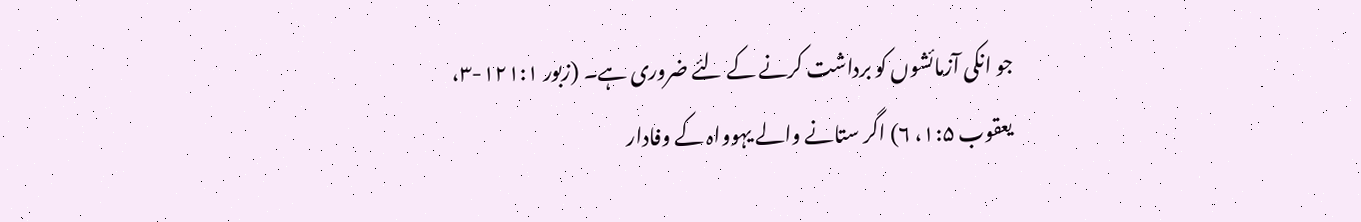جو انکی آزمائشوں کو برداشت کرنے کے لئے ضروری ہے۔ (زبور ۱۲۱:۱-۳، یعقوب ۱:۵، ۶) اگر ستانے والے یہوواہ کے وفادار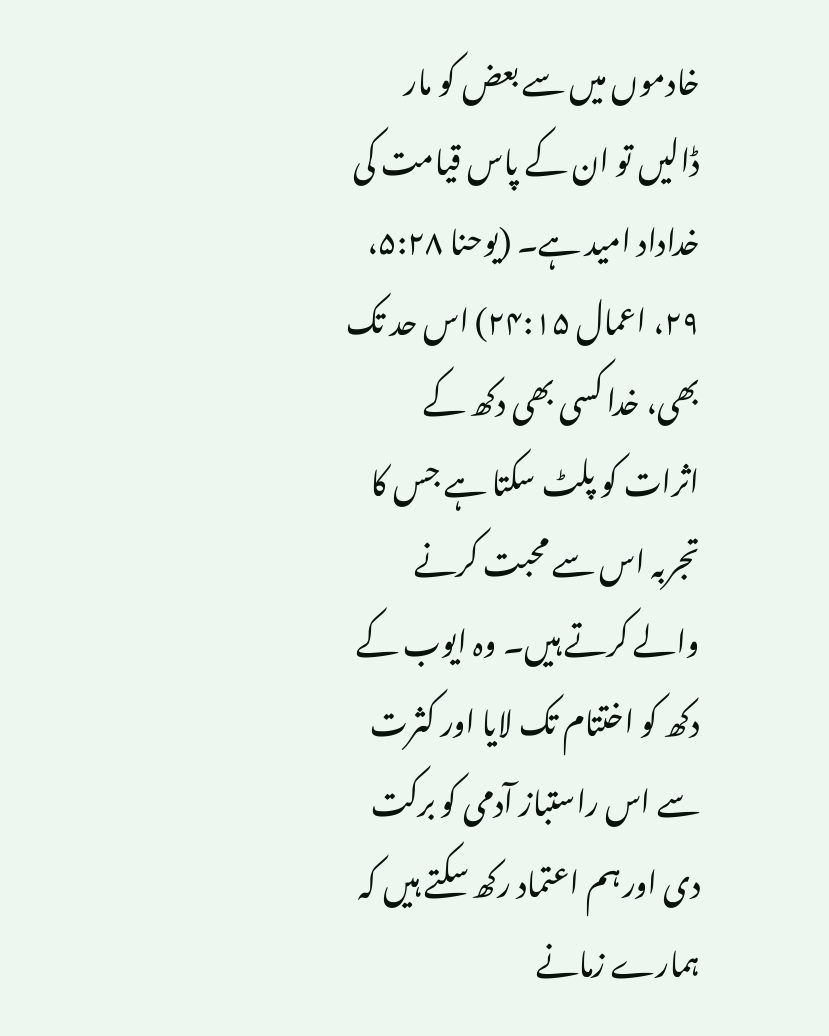خادموں میں سے بعض کو مار ڈالیں تو ان کے پاس قیامت کی خداداد امید ہے۔ (یوحنا ۵:۲۸، ۲۹، اعمال ۲۴:۱۵) اس حد تک بھی، خدا کسی بھی دکھ کے اثرات کو پلٹ سکتا ہے جس کا تجربہ اس سے محبت کرنے والے کرتے ہیں۔ وہ ایوب کے دکھ کو اختتام تک لایا اور کثرت سے اس راستباز آدمی کو برکت دی اور ہم اعتماد رکھ سکتے ہیں کہ ہمارے زمانے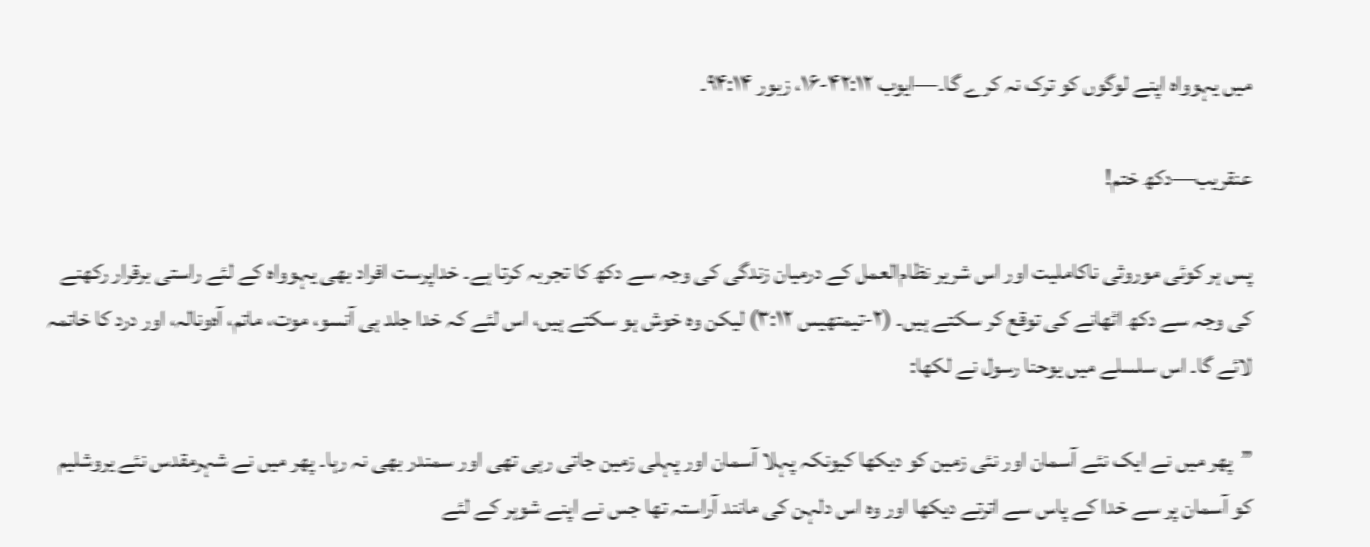میں یہوواہ اپنے لوگوں کو ترک نہ کرے گا۔—ایوب ۴۲:۱۲-۱۶، زبور ۹۴:۱۴۔

عنقریب—دکھ ختم!

پس ہر کوئی موروثی ناکاملیت اور اس شریر نظام‌العمل کے درمیان زندگی کی وجہ سے دکھ کا تجربہ کرتا ہے۔ خداپرست افراد بھی یہوواہ کے لئے راستی برقرار رکھنے کی وجہ سے دکھ اٹھانے کی توقع کر سکتے ہیں۔ (۲-تیمتھیس ۳:۱۲) لیکن وہ خوش ہو سکتے ہیں، اس لئے کہ خدا جلد ہی آنسو، موت، ماتم، آہ‌ونالہ، اور درد کا خاتمہ لائے گا۔ اس سلسلے میں یوحنا رسول نے لکھا:

”پھر میں نے ایک نئے آسمان اور نئی زمین کو دیکھا کیونکہ پہلا آسمان اور پہلی زمین جاتی رہی تھی اور سمندر بھی نہ رہا۔ پھر میں نے شہرمقدس نئے یروشلیم کو آسمان پر سے خدا کے پاس سے اترتے دیکھا اور وہ اس دلہن کی مانند آراستہ تھا جس نے اپنے شوہر کے لئے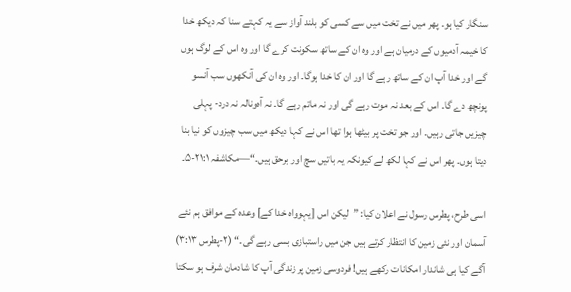سنگار کیا ہو۔ پھر میں نے تخت میں سے کسی کو بلند آواز سے یہ کہتے سنا کہ دیکھ خدا کا خیمہ آدمیوں کے درمیان ہے اور وہ ان کے ساتھ سکونت کرے گا اور وہ اس کے لوگ ہوں گے اور خدا آپ ان کے ساتھ رہے گا اور ان کا خدا ہوگا۔ اور وہ ان کی آنکھوں سب آنسو پونچھ دے گا۔ اس کے بعد نہ موت رہے گی اور نہ ماتم رہے گا۔ نہ آہ‌ونالہ نہ درد- پہلی چیزیں جاتی رہیں۔ اور جو تخت پر بیٹھا ہوا تھا اس نے کہا دیکھ میں سب چیزوں کو نیا بنا دیتا ہوں۔ پھر اس نے کہا لکھ لے کیونکہ یہ باتیں سچ اور برحق ہیں۔“—مکاشفہ ۲۱:۱-۵۔

اسی طرح، پطرس رسول نے اعلان کیا: ”لیکن اس [یہوواہ خدا کے] وعدہ کے موافق ہم نئے آسمان اور نئی زمین کا انتظار کرتے ہیں جن میں راستبازی بسی رہے گی۔“ (۲-پطرس ۳:۱۳) آگے کیا ہی شاندار امکانات رکھے ہیں! فردوسی زمین پر زندگی آپ کا شادمان شرف ہو سکتا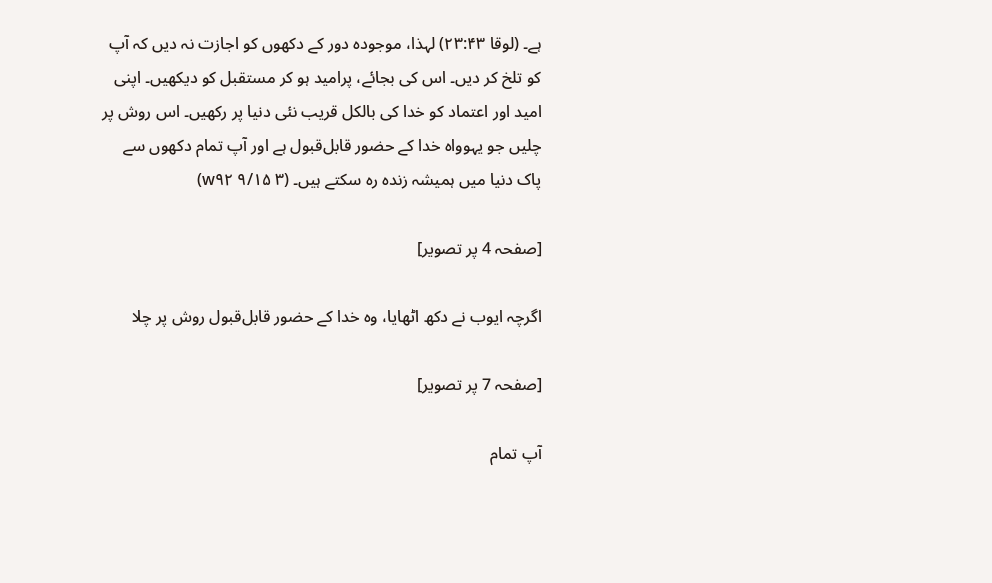ہے۔ (لوقا ۲۳:۴۳) لہذا، موجودہ دور کے دکھوں کو اجازت نہ دیں کہ آپ کو تلخ کر دیں۔ اس کی بجائے، پرامید ہو کر مستقبل کو دیکھیں۔ اپنی امید اور اعتماد کو خدا کی بالکل قریب نئی دنیا پر رکھیں۔ اس روش پر چلیں جو یہوواہ خدا کے حضور قابل‌قبول ہے اور آپ تمام دکھوں سے پاک دنیا میں ہمیشہ زندہ رہ سکتے ہیں۔ (۳ ۹/۱۵ w۹۲)

[صفحہ 4 پر تصویر]

اگرچہ ایوب نے دکھ اٹھایا، وہ خدا کے حضور قابل‌قبول روش پر چلا

[صفحہ 7 پر تصویر]

آپ تمام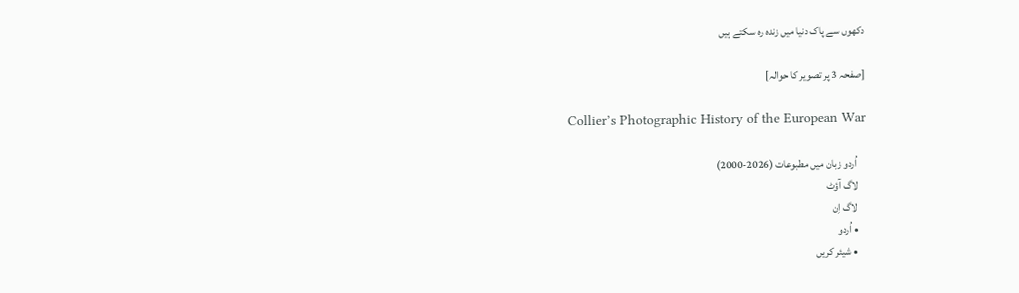دکھوں سے پاک دنیا میں زندہ رہ سکتے ہیں

[صفحہ 3 پر تصویر کا حوالہ]

Collier’s Photographic History of the European War

    اُردو زبان میں مطبوعات (2026-2000)
    لاگ آؤٹ
    لاگ اِن
    • اُردو
    • شیئر کریں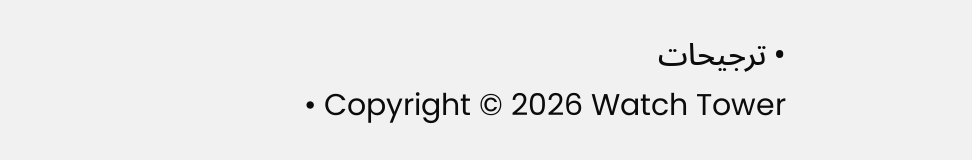• ترجیحات
    • Copyright © 2026 Watch Tower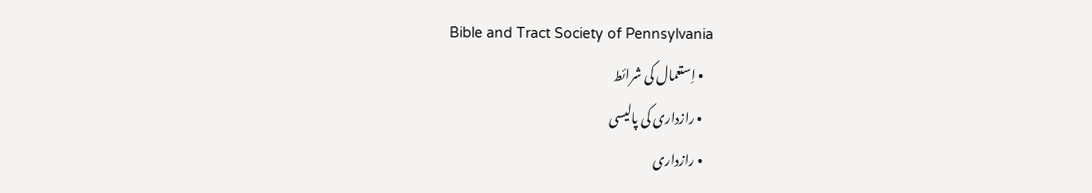Bible and Tract Society of Pennsylvania
    • اِستعمال کی شرائط
    • رازداری کی پالیسی
    • رازداری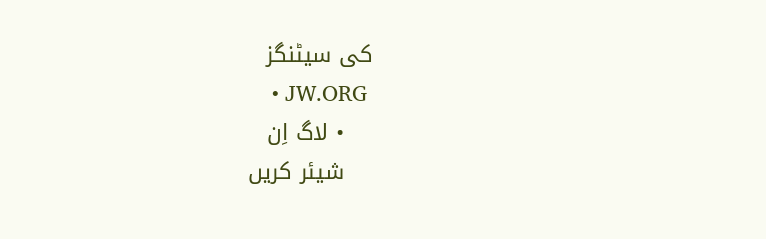کی سیٹنگز
    • JW.ORG
    • لاگ اِن
    شیئر کریں